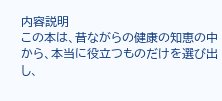内容説明
この本は、昔ながらの健康の知恵の中から、本当に役立つものだけを選び出し、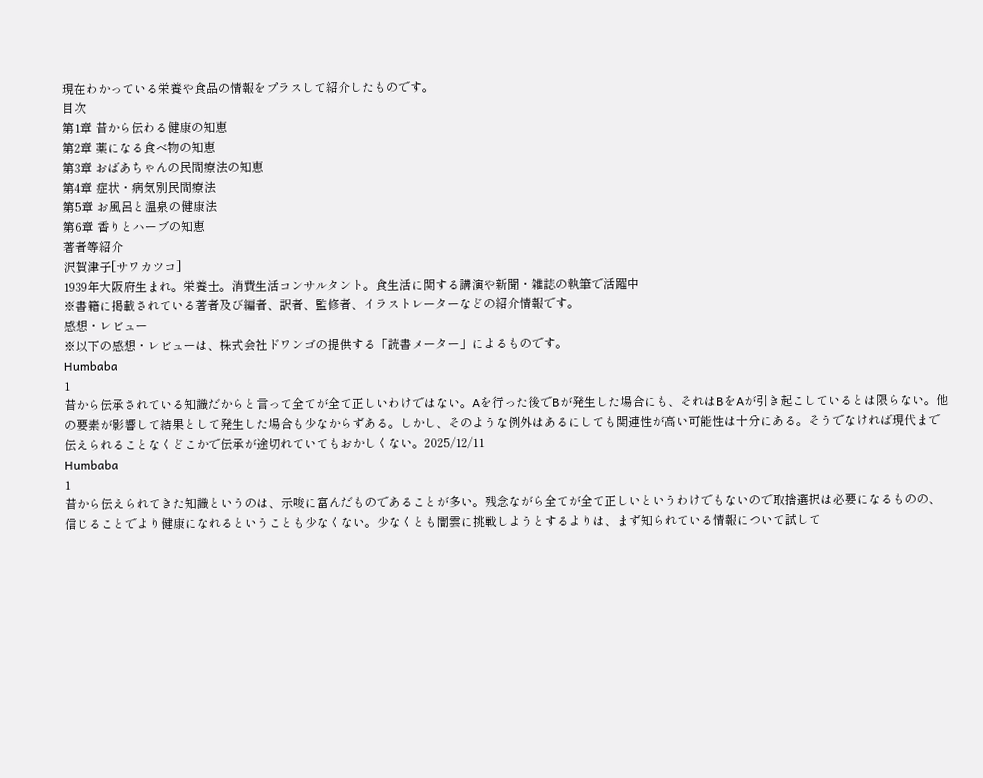現在わかっている栄養や食品の情報をプラスして紹介したものです。
目次
第1章 昔から伝わる健康の知恵
第2章 薬になる食べ物の知恵
第3章 おばあちゃんの民間療法の知恵
第4章 症状・病気別民間療法
第5章 お風呂と温泉の健康法
第6章 香りとハーブの知恵
著者等紹介
沢賀津子[サワカツコ]
1939年大阪府生まれ。栄養士。消費生活コンサルタント。食生活に関する講演や新聞・雑誌の執筆で活躍中
※書籍に掲載されている著者及び編者、訳者、監修者、イラストレーターなどの紹介情報です。
感想・レビュー
※以下の感想・レビューは、株式会社ドワンゴの提供する「読書メーター」によるものです。
Humbaba
1
昔から伝承されている知識だからと言って全てが全て正しいわけではない。Aを行った後でBが発生した場合にも、それはBをAが引き起こしているとは限らない。他の要素が影響して結果として発生した場合も少なからずある。しかし、そのような例外はあるにしても関連性が高い可能性は十分にある。そうでなければ現代まで伝えられることなくどこかで伝承が途切れていてもおかしくない。2025/12/11
Humbaba
1
昔から伝えられてきた知識というのは、示唆に富んだものであることが多い。残念ながら全てが全て正しいというわけでもないので取捨選択は必要になるものの、信じることでより健康になれるということも少なくない。少なくとも闇雲に挑戦しようとするよりは、まず知られている情報について試して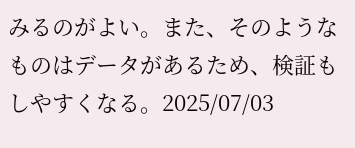みるのがよい。また、そのようなものはデータがあるため、検証もしやすくなる。2025/07/03